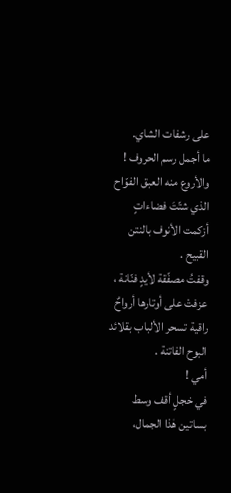على رشفات الشاي.
ما أجمل رسم الحروف !
والأروع منه العبق الفوّاح الذي شتّتَ فضاءاتٍ أزكمت الأنوف بالنتن القبيح .
وقفتُ مصفّقة لأيدٍ فنّانة ،
عزفتْ على أوتارها أرواحٌ راقية تسحر الألباب بقلائد البوح الفاتنة .
أمي !
في خجلٍ أقف وسط بساتين هٰذا الجمال،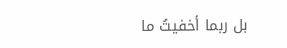بل ربما أخفيتُ ما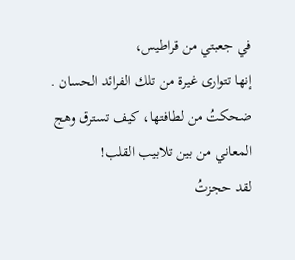في جعبتي من قراطيس،
إنها تتوارى غيرة من تلك الفرائد الحسان .
ضحكتُ من لطافتها، كيف تسترق وهج المعاني من بين تلابيب القلب!
لقد حجزتُ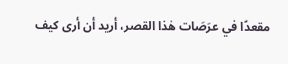مقعدًا في عرَصَات هٰذا القصر، أريد أن أرى كيف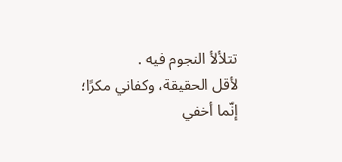تتلألأ النجوم فيه .
لأقل الحقيقة، وكفاني مكرًا؛
إنّما أخفي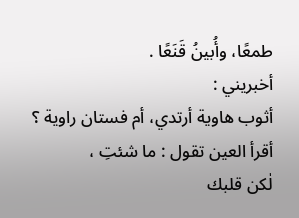طمعًا، وأُبينُ قَنَعًا .
أخبريني :
أثوب هاوية أرتدي، أم فستان راوية ؟
أقرأ العين تقول : ما شئتِ ،
لٰكن قلبك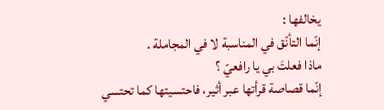يخالفها :
إنّما التأنّق في المناسبة لا في المجاملة .
ماذا فعلتَ بي يا رافعيّ ؟
إنّما قصاصة قرأتها عبر أثير، فاحتسيتها كما تحتسي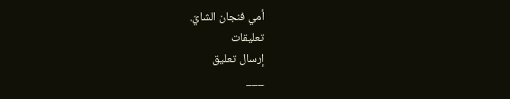أمي فنجان الشايّ.
تعليقات
إرسال تعليق
___